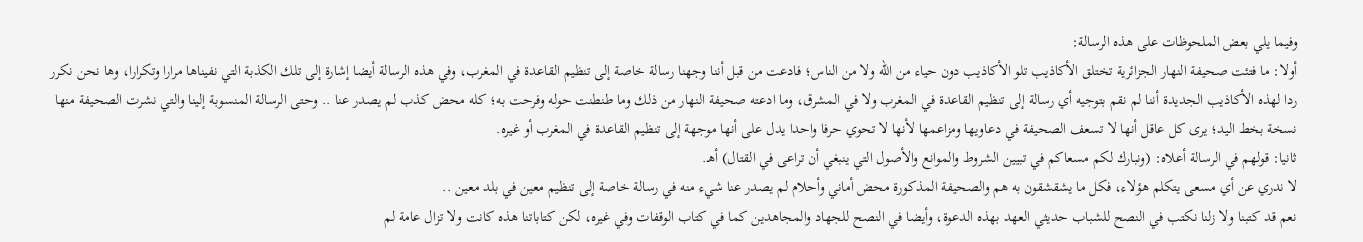وفيما يلي بعض الملحوظات على هذه الرسالة:
أولا: ما فتئت صحيفة النهار الجزائرية تختلق الأكاذيب تلو الأكاذيب دون حياء من الله ولا من الناس؛ فادعت من قبل أننا وجهنا رسالة خاصة إلى تنظيم القاعدة في المغرب، وفي هذه الرسالة أيضا إشارة إلى تلك الكذبة التي نفيناها مرارا وتكرارا، وها نحن نكرر ردا لهذه الأكاذيب الجديدة أننا لم نقم بتوجيه أي رسالة إلى تنظيم القاعدة في المغرب ولا في المشرق، وما ادعته صحيفة النهار من ذلك وما طنطنت حوله وفرحت به؛ كله محض كذب لم يصدر عنا .. وحتى الرسالة المنسوبة إلينا والتي نشرت الصحيفة منها نسخة بخط اليد؛ يرى كل عاقل أنها لا تسعف الصحيفة في دعاويها ومزاعمها لأنها لا تحوي حرفا واحدا يدل على أنها موجهة إلى تنظيم القاعدة في المغرب أو غيره.
ثانيا: قولهم في الرسالة أعلاه: (ونبارك لكم مسعاكم في تبيين الشروط والموانع والأصول التي ينبغي أن تراعى في القتال) أهـ.
لا ندري عن أي مسعى يتكلم هؤلاء، فكل ما يشقشقون به هم والصحيفة المذكورة محض أماني وأحلام لم يصدر عنا شيء منه في رسالة خاصة إلى تنظيم معين في بلد معين ..
نعم قد كتبنا ولا زلنا نكتب في النصح للشباب حديثي العهد بهذه الدعوة، وأيضا في النصح للجهاد والمجاهدين كما في كتاب الوقفات وفي غيره، لكن كتاباتنا هذه كانت ولا تزال عامة لم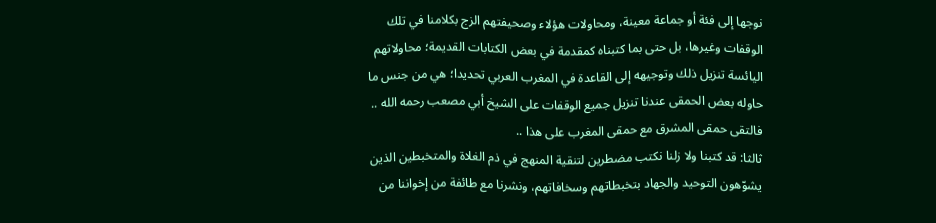نوجها إلى فئة أو جماعة معينة، ومحاولات هؤلاء وصحيفتهم الزج بكلامنا في تلك الوقفات وغيرها، بل حتى بما كتبناه كمقدمة في بعض الكتابات القديمة؛ محاولاتهم اليائسة تنزيل ذلك وتوجيهه إلى القاعدة في المغرب العربي تحديدا؛ هي من جنس ما حاوله بعض الحمقى عندنا تنزيل جميع الوقفات على الشيخ أبي مصعب رحمه الله .. فالتقى حمقى المشرق مع حمقى المغرب على هذا ..
ثالثا: قد كتبنا ولا زلنا نكتب مضطرين لتنقية المنهج في ذم الغلاة والمتخبطين الذين يشوّهون التوحيد والجهاد بتخبطاتهم وسخافاتهم، ونشرنا مع طائفة من إخواننا من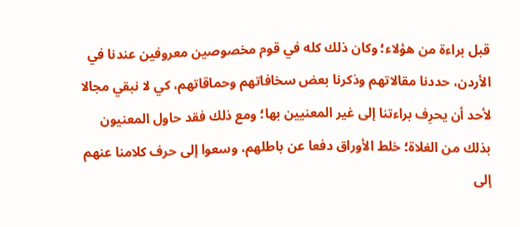قبل براءة من هؤلاء؛ وكان ذلك كله في قوم مخصوصين معروفين عندنا في الأردن، حددنا مقالاتهم وذكرنا بعض سخافاتهم وحماقاتهم، كي لا نبقي مجالا لأحد أن يحرِف براءتنا إلى غير المعنيين بها؛ ومع ذلك فقد حاول المعنيون بذلك من الغلاة؛ خلط الأوراق دفعا عن باطلهم، وسعوا إلى حرف كلامنا عنهم إلى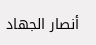أنصار الجهاد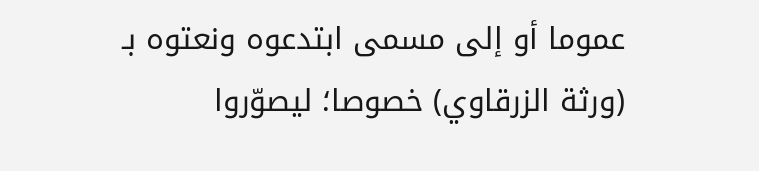عموما أو إلى مسمى ابتدعوه ونعتوه بـ (ورثة الزرقاوي) خصوصا؛ ليصوّروا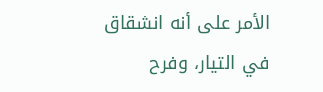الأمر على أنه انشقاق في التيار، وفرح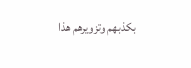بكذبهم وتزويرهم هذا